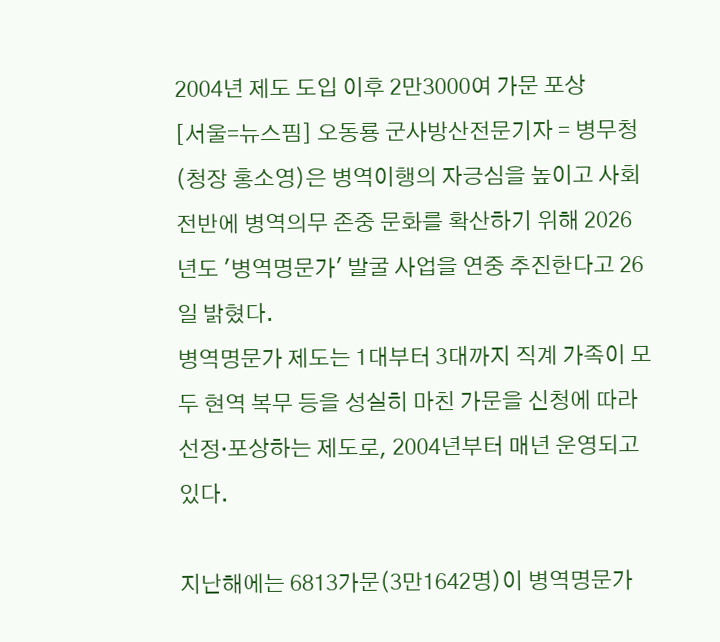2004년 제도 도입 이후 2만3000여 가문 포상
[서울=뉴스핌] 오동룡 군사방산전문기자 = 병무청(청장 홍소영)은 병역이행의 자긍심을 높이고 사회 전반에 병역의무 존중 문화를 확산하기 위해 2026년도 '병역명문가' 발굴 사업을 연중 추진한다고 26일 밝혔다.
병역명문가 제도는 1대부터 3대까지 직계 가족이 모두 현역 복무 등을 성실히 마친 가문을 신청에 따라 선정·포상하는 제도로, 2004년부터 매년 운영되고 있다.

지난해에는 6813가문(3만1642명)이 병역명문가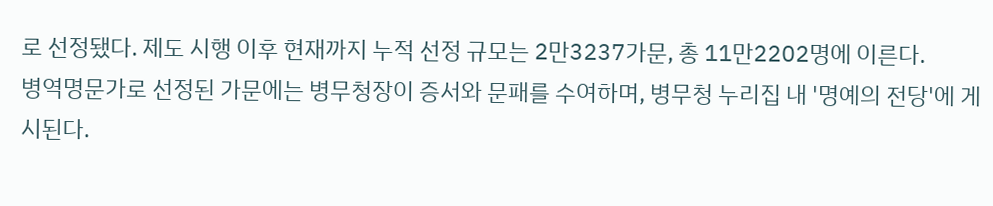로 선정됐다. 제도 시행 이후 현재까지 누적 선정 규모는 2만3237가문, 총 11만2202명에 이른다.
병역명문가로 선정된 가문에는 병무청장이 증서와 문패를 수여하며, 병무청 누리집 내 '명예의 전당'에 게시된다.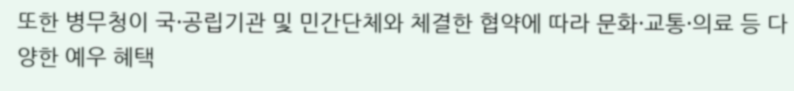또한 병무청이 국·공립기관 및 민간단체와 체결한 협약에 따라 문화·교통·의료 등 다양한 예우 혜택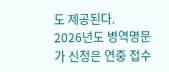도 제공된다.
2026년도 병역명문가 신청은 연중 접수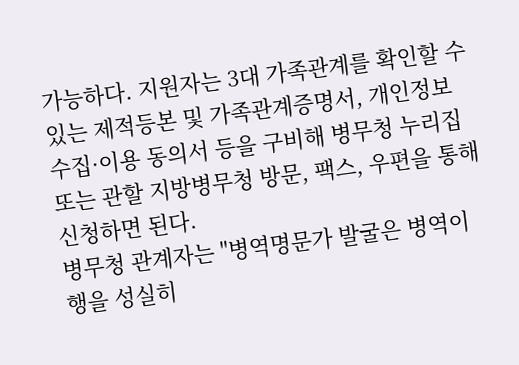가능하다. 지원자는 3대 가족관계를 확인할 수 있는 제적등본 및 가족관계증명서, 개인정보 수집·이용 동의서 등을 구비해 병무청 누리집 또는 관할 지방병무청 방문, 팩스, 우편을 통해 신청하면 된다.
병무청 관계자는 "병역명문가 발굴은 병역이행을 성실히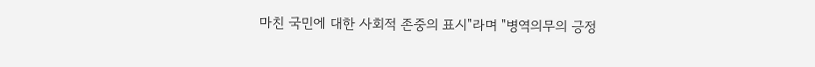마친 국민에 대한 사회적 존중의 표시"라며 "병역의무의 긍정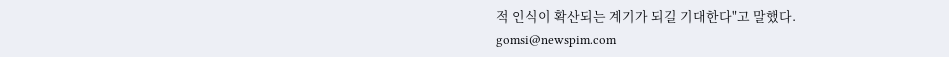적 인식이 확산되는 계기가 되길 기대한다"고 말했다.
gomsi@newspim.com